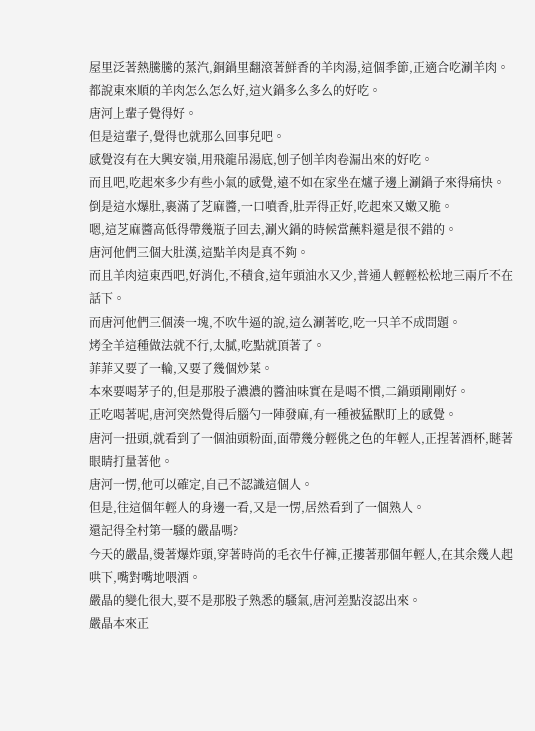屋里泛著熱騰騰的蒸汽,銅鍋里翻滾著鮮香的羊肉湯,這個季節,正適合吃涮羊肉。
都說東來順的羊肉怎么怎么好,這火鍋多么多么的好吃。
唐河上輩子覺得好。
但是這輩子,覺得也就那么回事兒吧。
感覺沒有在大興安嶺,用飛龍吊湯底,刨子刨羊肉卷漏出來的好吃。
而且吧,吃起來多少有些小氣的感覺,遠不如在家坐在爐子邊上涮鍋子來得痛快。
倒是這水爆肚,裹滿了芝麻醬,一口噴香,肚弄得正好,吃起來又嫩又脆。
嗯,這芝麻醬高低得帶幾瓶子回去,涮火鍋的時候當蘸料還是很不錯的。
唐河他們三個大肚漢,這點羊肉是真不夠。
而且羊肉這東西吧,好消化,不積食,這年頭油水又少,普通人輕輕松松地三兩斤不在話下。
而唐河他們三個湊一塊,不吹牛逼的說,這么涮著吃,吃一只羊不成問題。
烤全羊這種做法就不行,太膩,吃點就頂著了。
菲菲又要了一輪,又要了幾個炒菜。
本來要喝茅子的,但是那股子濃濃的醬油味實在是喝不慣,二鍋頭剛剛好。
正吃喝著呢,唐河突然覺得后腦勺一陣發麻,有一種被猛獸盯上的感覺。
唐河一扭頭,就看到了一個油頭粉面,面帶幾分輕佻之色的年輕人,正捏著酒杯,瞇著眼睛打量著他。
唐河一愣,他可以確定,自己不認識這個人。
但是,往這個年輕人的身邊一看,又是一愣,居然看到了一個熟人。
還記得全村第一騷的嚴晶嗎?
今天的嚴晶,燙著爆炸頭,穿著時尚的毛衣牛仔褲,正摟著那個年輕人,在其余幾人起哄下,嘴對嘴地喂酒。
嚴晶的變化很大,要不是那股子熟悉的騷氣,唐河差點沒認出來。
嚴晶本來正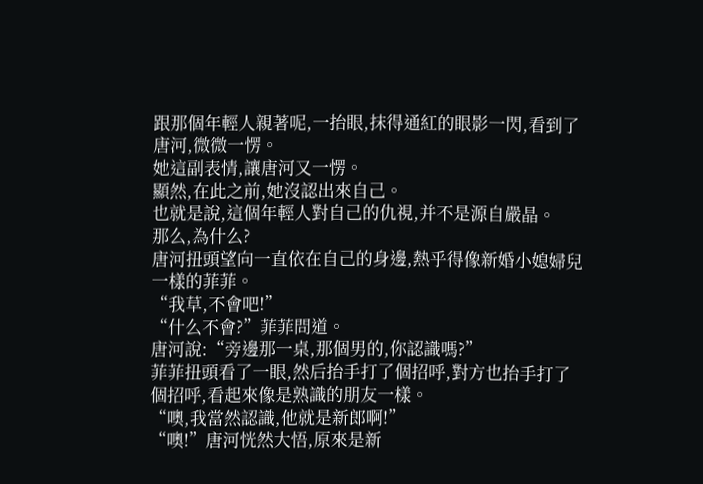跟那個年輕人親著呢,一抬眼,抹得通紅的眼影一閃,看到了唐河,微微一愣。
她這副表情,讓唐河又一愣。
顯然,在此之前,她沒認出來自己。
也就是說,這個年輕人對自己的仇視,并不是源自嚴晶。
那么,為什么?
唐河扭頭望向一直依在自己的身邊,熱乎得像新婚小媳婦兒一樣的菲菲。
“我草,不會吧!”
“什么不會?”菲菲問道。
唐河說:“旁邊那一桌,那個男的,你認識嗎?”
菲菲扭頭看了一眼,然后抬手打了個招呼,對方也抬手打了個招呼,看起來像是熟識的朋友一樣。
“噢,我當然認識,他就是新郎啊!”
“噢!”唐河恍然大悟,原來是新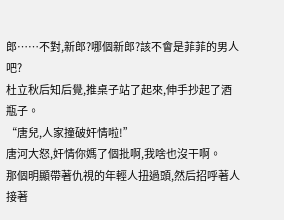郎……不對,新郎?哪個新郎?該不會是菲菲的男人吧?
杜立秋后知后覺,推桌子站了起來,伸手抄起了酒瓶子。
“唐兒,人家撞破奸情啦!”
唐河大怒,奸情你媽了個批啊,我啥也沒干啊。
那個明顯帶著仇視的年輕人扭過頭,然后招呼著人接著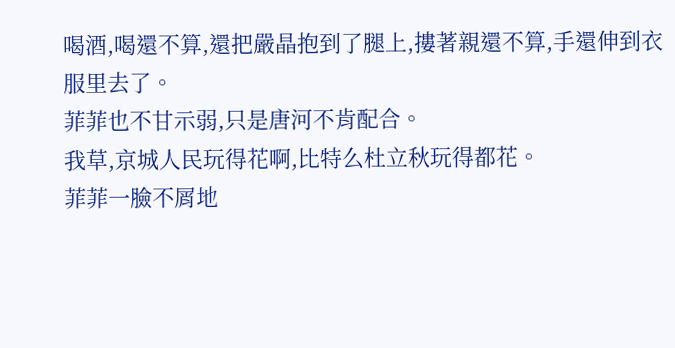喝酒,喝還不算,還把嚴晶抱到了腿上,摟著親還不算,手還伸到衣服里去了。
菲菲也不甘示弱,只是唐河不肯配合。
我草,京城人民玩得花啊,比特么杜立秋玩得都花。
菲菲一臉不屑地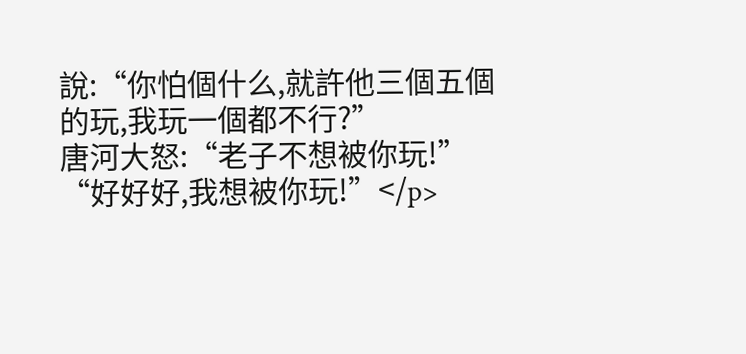說:“你怕個什么,就許他三個五個的玩,我玩一個都不行?”
唐河大怒:“老子不想被你玩!”
“好好好,我想被你玩!”</p>